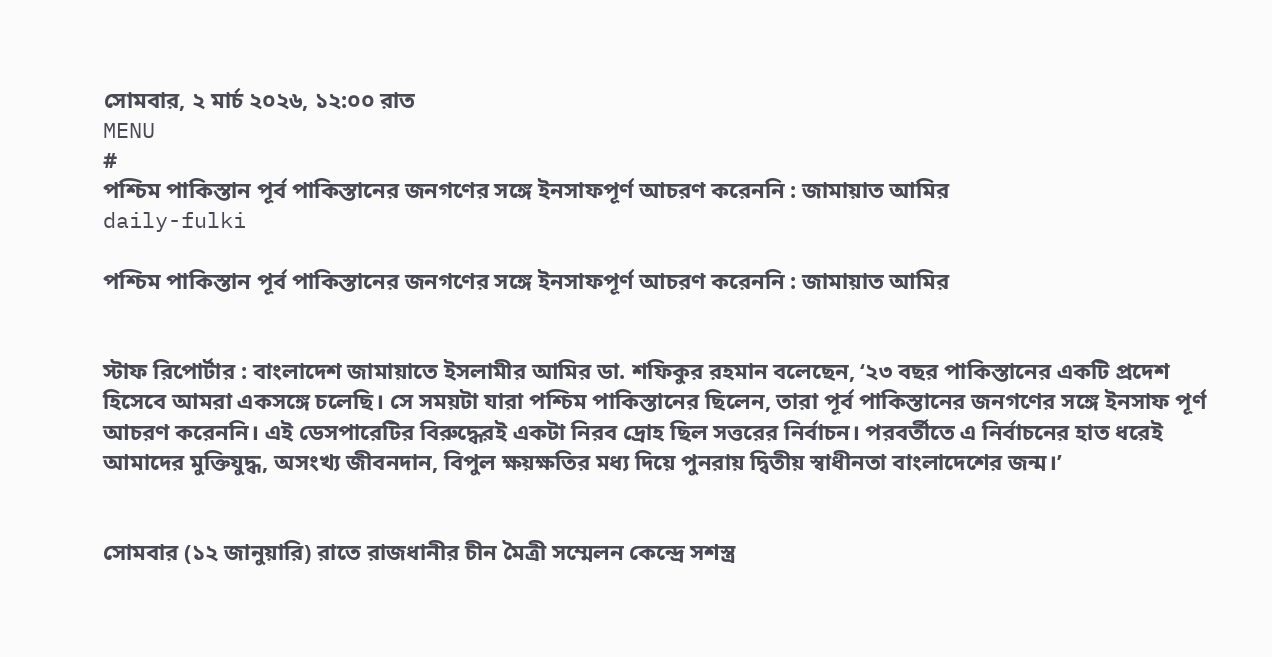সোমবার, ২ মার্চ ২০২৬, ১২:০০ রাত
MENU
#
পশ্চিম পাকিস্তান পূর্ব পাকিস্তানের জনগণের সঙ্গে ইনসাফপূর্ণ আচরণ করেননি : জামায়াত আমির
daily-fulki

পশ্চিম পাকিস্তান পূর্ব পাকিস্তানের জনগণের সঙ্গে ইনসাফপূর্ণ আচরণ করেননি : জামায়াত আমির


স্টাফ রিপোর্টার : বাংলাদেশ জামায়াতে ইসলামীর আমির ডা. শফিকুর রহমান বলেছেন, ‘২৩ বছর পাকিস্তানের একটি প্রদেশ হিসেবে আমরা একসঙ্গে চলেছি। সে সময়টা যারা পশ্চিম পাকিস্তানের ছিলেন, তারা পূর্ব পাকিস্তানের জনগণের সঙ্গে ইনসাফ পূর্ণ আচরণ করেননি। এই ডেসপারেটির বিরুদ্ধেরই একটা নিরব দ্রোহ ছিল সত্তরের নির্বাচন। পরবর্তীতে এ নির্বাচনের হাত ধরেই আমাদের মুক্তিযুদ্ধ, অসংখ্য জীবনদান, বিপুল ক্ষয়ক্ষতির মধ্য দিয়ে পুনরায় দ্বিতীয় স্বাধীনতা বাংলাদেশের জন্ম।’


সোমবার (১২ জানুয়ারি) রাতে রাজধানীর চীন মৈত্রী সম্মেলন কেন্দ্রে সশস্ত্র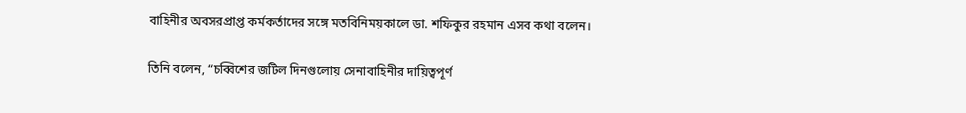বাহিনীর অবসরপ্রাপ্ত কর্মকর্তাদের সঙ্গে মতবিনিময়কালে ডা. শফিকুর রহমান এসব কথা বলেন।

তিনি বলেন, “চব্বিশের জটিল দিনগুলোয় সেনাবাহিনীর দায়িত্বপূর্ণ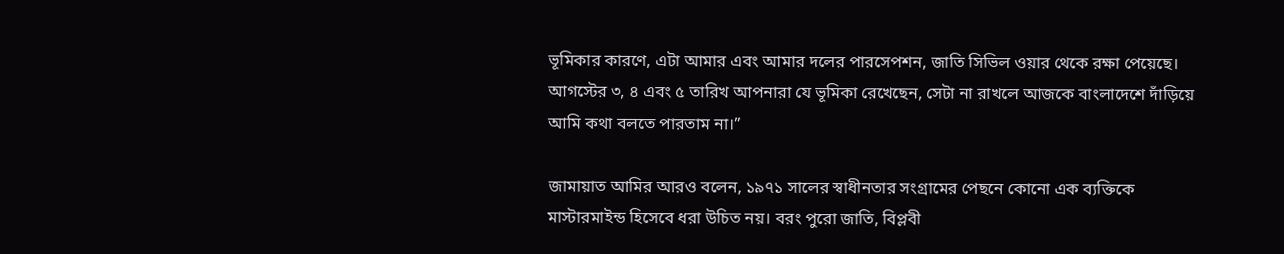ভূমিকার কারণে, এটা আমার এবং আমার দলের পারসেপশন, জাতি সিভিল ওয়ার থেকে রক্ষা পেয়েছে। আগস্টের ৩, ৪ এবং ৫ তারিখ আপনারা যে ভূমিকা রেখেছেন, সেটা না রাখলে আজকে বাংলাদেশে দাঁড়িয়ে আমি কথা বলতে পারতাম না।”

জামায়াত আমির আরও বলেন, ১৯৭১ সালের স্বাধীনতার সংগ্রামের পেছনে কোনো এক ব্যক্তিকে মাস্টারমাইন্ড হিসেবে ধরা উচিত নয়। বরং পুরো জাতি, বিপ্লবী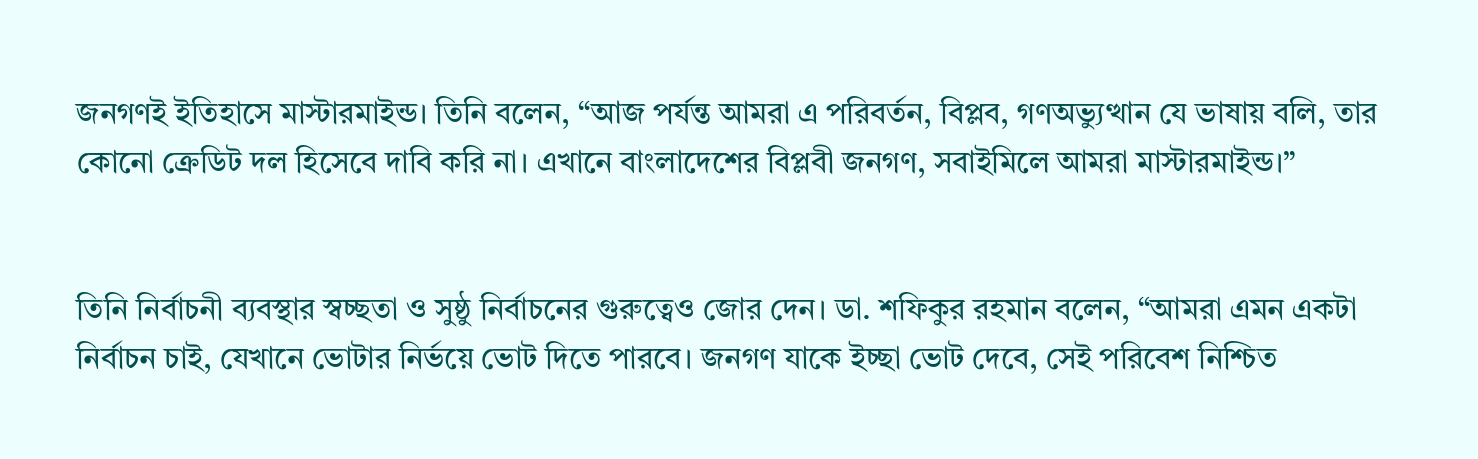জনগণই ইতিহাসে মাস্টারমাইন্ড। তিনি বলেন, “আজ পর্যন্ত আমরা এ পরিবর্তন, বিপ্লব, গণঅভ্যুত্থান যে ভাষায় বলি, তার কোনো ক্রেডিট দল হিসেবে দাবি করি না। এখানে বাংলাদেশের বিপ্লবী জনগণ, সবাইমিলে আমরা মাস্টারমাইন্ড।”


তিনি নির্বাচনী ব্যবস্থার স্বচ্ছতা ও সুষ্ঠু নির্বাচনের গুরুত্বেও জোর দেন। ডা. শফিকুর রহমান বলেন, “আমরা এমন একটা নির্বাচন চাই, যেখানে ভোটার নির্ভয়ে ভোট দিতে পারবে। জনগণ যাকে ইচ্ছা ভোট দেবে, সেই পরিবেশ নিশ্চিত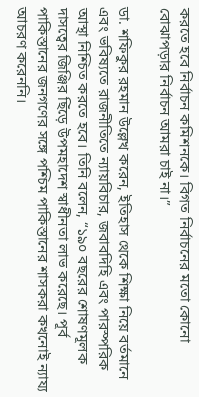করতে হবে নির্বাচন কমিশনকে। বিগত নির্বাচনের মতো কোনো বোঝাপড়ার নির্বাচন আমরা চাই না।”

ডা. শফিকুর রহমান উল্লেখ করেন, ইতিহাস থেকে শিক্ষা নিয়ে বর্তমানে এবং ভবিষ্যতে রাজনীতিতে ন্যায়বিচার, জবাবদিহি এবং পারস্পরিক আস্থা নিশ্চিত করতে হবে। তিনি বলেন, “১৯০ বছরের শোষণমূলক দাসত্বের জিঞ্জির ছিঁড়ে উপমহাদেশ স্বাধীনতা লাভ করেছে। পূর্ব পাকিস্তানের জনগণের সঙ্গে পশ্চিম পাকিস্তানের শাসকরা কখনোই ন্যায্য আচরণ করেননি।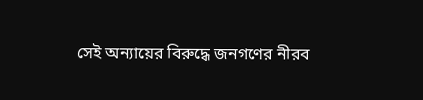সেই অন্যায়ের বিরুদ্ধে জনগণের নীরব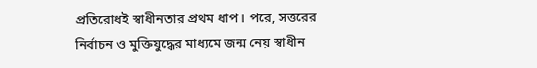প্রতিরোধই স্বাধীনতার প্রথম ধাপ। পরে, সত্তরের নির্বাচন ও মুক্তিযুদ্ধের মাধ্যমে জন্ম নেয় স্বাধীন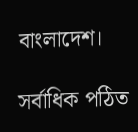বাংলাদেশ।

সর্বাধিক পঠিত